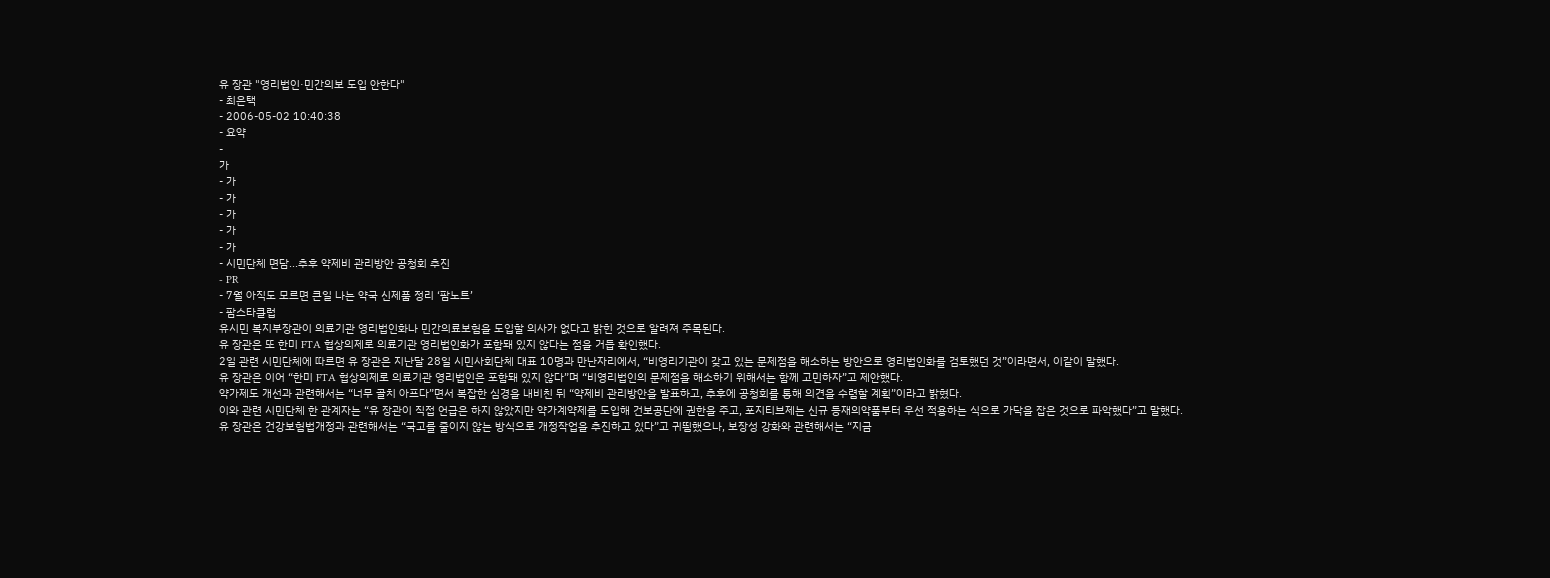유 장관 "영리법인·민간의보 도입 안한다"
- 최은택
- 2006-05-02 10:40:38
- 요약
-
가
- 가
- 가
- 가
- 가
- 가
- 시민단체 면담...추후 약제비 관리방안 공청회 추진
- PR
- 7월 아직도 모르면 큰일 나는 약국 신제품 정리 ‘팜노트’
- 팜스타클럽
유시민 복지부장관이 의료기관 영리법인화나 민간의료보험을 도입할 의사가 없다고 밝힌 것으로 알려져 주목된다.
유 장관은 또 한미 FTA 협상의제로 의료기관 영리법인화가 포함돼 있지 않다는 점을 거듭 확인했다.
2일 관련 시민단체에 따르면 유 장관은 지난달 28일 시민사회단체 대표 10명과 만난자리에서, “비영리기관이 갖고 있는 문제점을 해소하는 방안으로 영리법인화를 검토했던 것”이라면서, 이같이 말했다.
유 장관은 이어 “한미 FTA 협상의제로 의료기관 영리법인은 포함돼 있지 않다”며 “비영리법인의 문제점을 해소하기 위해서는 함께 고민하자”고 제안했다.
약가제도 개선과 관련해서는 “너무 골치 아프다”면서 복잡한 심경을 내비친 뒤 “약제비 관리방안을 발표하고, 추후에 공청회를 통해 의견을 수렴할 계획”이라고 밝혔다.
이와 관련 시민단체 한 관계자는 “유 장관이 직접 언급은 하지 않았지만 약가계약제를 도입해 건보공단에 권한을 주고, 포지티브제는 신규 등재의약품부터 우선 적용하는 식으로 가닥을 잡은 것으로 파악했다”고 말했다.
유 장관은 건강보험법개정과 관련해서는 “국고를 줄이지 않는 방식으로 개정작업을 추진하고 있다”고 귀띔했으나, 보장성 강화와 관련해서는 “지금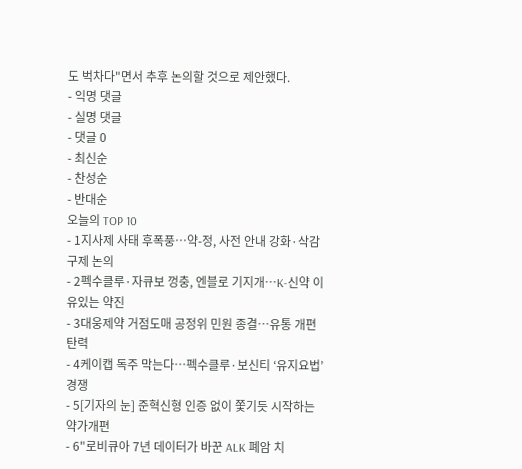도 벅차다"면서 추후 논의할 것으로 제안했다.
- 익명 댓글
- 실명 댓글
- 댓글 0
- 최신순
- 찬성순
- 반대순
오늘의 TOP 10
- 1지사제 사태 후폭풍…약-정, 사전 안내 강화·삭감 구제 논의
- 2펙수클루·자큐보 껑충, 엔블로 기지개…K-신약 이유있는 약진
- 3대웅제약 거점도매 공정위 민원 종결…유통 개편 탄력
- 4케이캡 독주 막는다…펙수클루·보신티 ‘유지요법’ 경쟁
- 5[기자의 눈] 준혁신형 인증 없이 쫓기듯 시작하는 약가개편
- 6"로비큐아 7년 데이터가 바꾼 ALK 폐암 치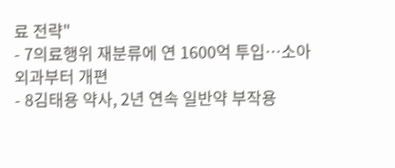료 전략"
- 7의료행위 재분류에 연 1600억 투입…소아외과부터 개편
- 8김태용 약사, 2년 연속 일반약 부작용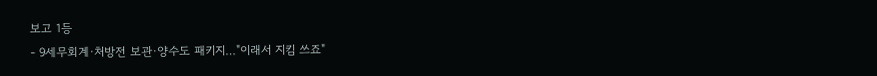보고 1등
- 9세무회계·처방전 보관·양수도 패키지…"이래서 지킴 쓰죠"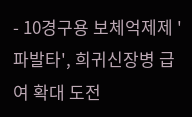- 10경구용 보체억제제 '파발타', 희귀신장병 급여 확대 도전